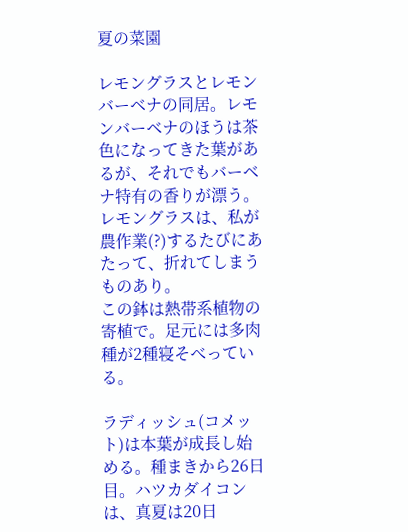夏の菜園

レモングラスとレモンバーベナの同居。レモンバーベナのほうは茶色になってきた葉があるが、それでもバーベナ特有の香りが漂う。レモングラスは、私が農作業(?)するたびにあたって、折れてしまうものあり。
この鉢は熱帯系植物の寄植で。足元には多肉種が2種寝そべっている。

ラディッシュ(コメット)は本葉が成長し始める。種まきから26日目。ハツカダイコンは、真夏は20日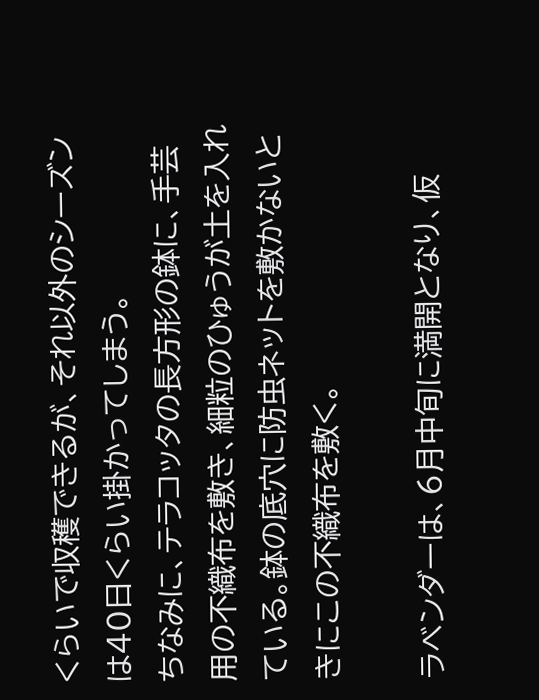くらいで収穫できるが、それ以外のシーズンは40日くらい掛かってしまう。
ちなみに、テラコッタの長方形の鉢に、手芸用の不織布を敷き、細粒のひゅうが土を入れている。鉢の底穴に防虫ネットを敷かないときにこの不織布を敷く。

ラベンダーは、6月中旬に満開となり、仮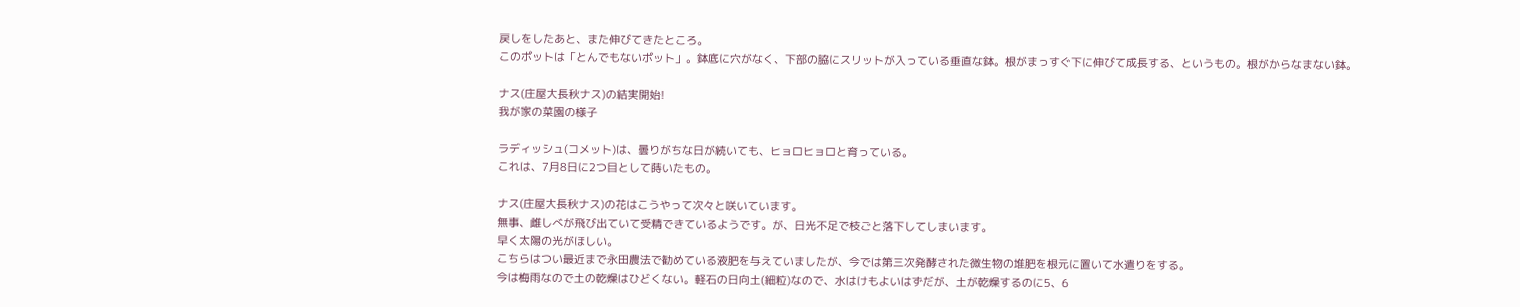戻しをしたあと、また伸びてきたところ。
このポットは「とんでもないポット」。鉢底に穴がなく、下部の脇にスリットが入っている垂直な鉢。根がまっすぐ下に伸びて成長する、というもの。根がからなまない鉢。

ナス(庄屋大長秋ナス)の結実開始!
我が家の菜園の様子

ラディッシュ(コメット)は、曇りがちな日が続いても、ヒョロヒョロと育っている。
これは、7月8日に2つ目として蒔いたもの。

ナス(庄屋大長秋ナス)の花はこうやって次々と咲いています。
無事、雌しべが飛び出ていて受精できているようです。が、日光不足で枝ごと落下してしまいます。
早く太陽の光がほしい。
こちらはつい最近まで永田農法で勧めている液肥を与えていましたが、今では第三次発酵された微生物の堆肥を根元に置いて水遣りをする。
今は梅雨なので土の乾燥はひどくない。軽石の日向土(細粒)なので、水はけもよいはずだが、土が乾燥するのに5、6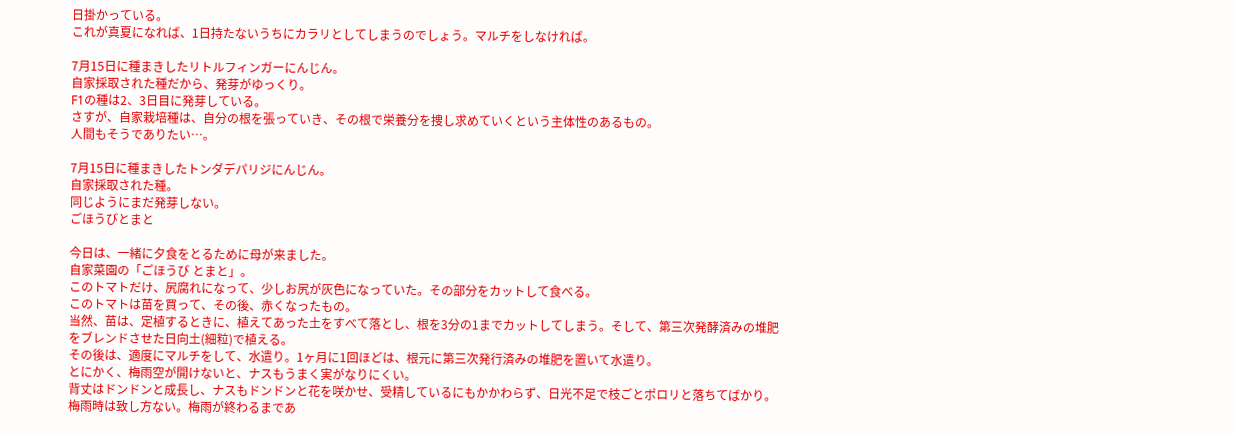日掛かっている。
これが真夏になれば、1日持たないうちにカラリとしてしまうのでしょう。マルチをしなければ。

7月15日に種まきしたリトルフィンガーにんじん。
自家採取された種だから、発芽がゆっくり。
F1の種は2、3日目に発芽している。
さすが、自家栽培種は、自分の根を張っていき、その根で栄養分を捜し求めていくという主体性のあるもの。
人間もそうでありたい…。

7月15日に種まきしたトンダデパリジにんじん。
自家採取された種。
同じようにまだ発芽しない。
ごほうびとまと

今日は、一緒に夕食をとるために母が来ました。
自家菜園の「ごほうび とまと」。
このトマトだけ、尻腐れになって、少しお尻が灰色になっていた。その部分をカットして食べる。
このトマトは苗を買って、その後、赤くなったもの。
当然、苗は、定植するときに、植えてあった土をすべて落とし、根を3分の1までカットしてしまう。そして、第三次発酵済みの堆肥をブレンドさせた日向土(細粒)で植える。
その後は、適度にマルチをして、水遣り。1ヶ月に1回ほどは、根元に第三次発行済みの堆肥を置いて水遣り。
とにかく、梅雨空が開けないと、ナスもうまく実がなりにくい。
背丈はドンドンと成長し、ナスもドンドンと花を咲かせ、受精しているにもかかわらず、日光不足で枝ごとポロリと落ちてばかり。梅雨時は致し方ない。梅雨が終わるまであ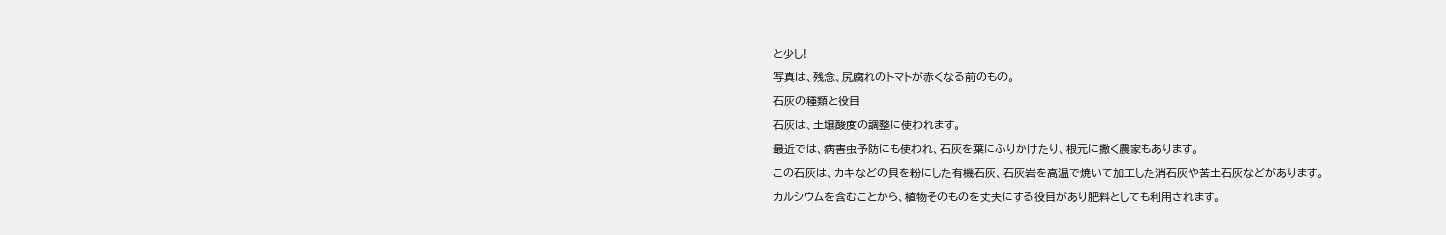と少し!
写真は、残念、尻腐れのトマトが赤くなる前のもの。
石灰の種類と役目
石灰は、土壌酸度の調整に使われます。
最近では、病害虫予防にも使われ、石灰を葉にふりかけたり、根元に撒く農家もあります。
この石灰は、カキなどの貝を粉にした有機石灰、石灰岩を高温で焼いて加工した消石灰や苦土石灰などがあります。
カルシウムを含むことから、植物そのものを丈夫にする役目があり肥料としても利用されます。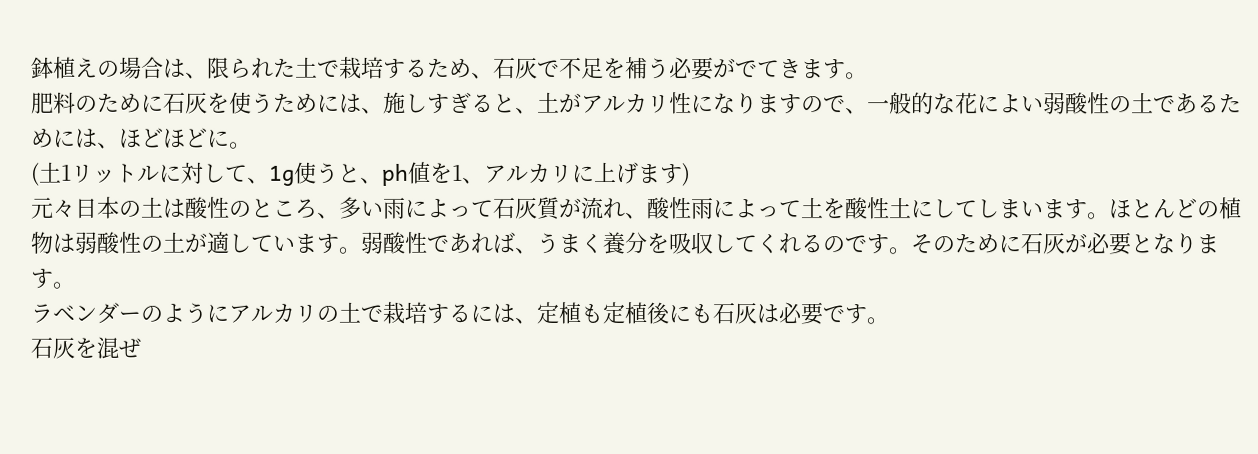鉢植えの場合は、限られた土で栽培するため、石灰で不足を補う必要がでてきます。
肥料のために石灰を使うためには、施しすぎると、土がアルカリ性になりますので、一般的な花によい弱酸性の土であるためには、ほどほどに。
(土1リットルに対して、1g使うと、ph値を1、アルカリに上げます)
元々日本の土は酸性のところ、多い雨によって石灰質が流れ、酸性雨によって土を酸性土にしてしまいます。ほとんどの植物は弱酸性の土が適しています。弱酸性であれば、うまく養分を吸収してくれるのです。そのために石灰が必要となります。
ラベンダーのようにアルカリの土で栽培するには、定植も定植後にも石灰は必要です。
石灰を混ぜ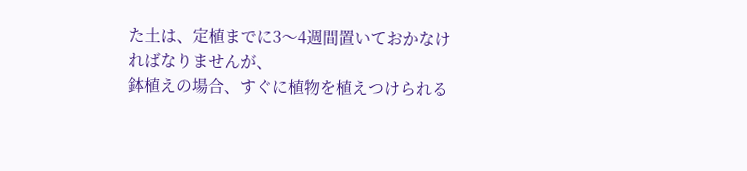た土は、定植までに3〜4週間置いておかなければなりませんが、
鉢植えの場合、すぐに植物を植えつけられる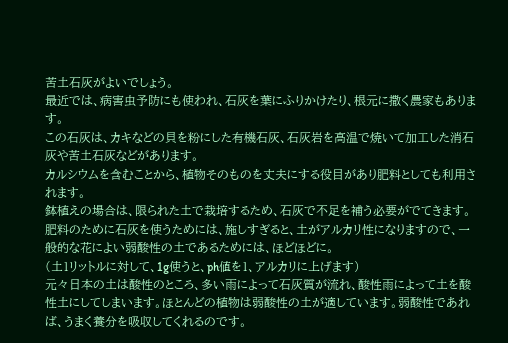苦土石灰がよいでしょう。
最近では、病害虫予防にも使われ、石灰を葉にふりかけたり、根元に撒く農家もあります。
この石灰は、カキなどの貝を粉にした有機石灰、石灰岩を高温で焼いて加工した消石灰や苦土石灰などがあります。
カルシウムを含むことから、植物そのものを丈夫にする役目があり肥料としても利用されます。
鉢植えの場合は、限られた土で栽培するため、石灰で不足を補う必要がでてきます。
肥料のために石灰を使うためには、施しすぎると、土がアルカリ性になりますので、一般的な花によい弱酸性の土であるためには、ほどほどに。
(土1リットルに対して、1g使うと、ph値を1、アルカリに上げます)
元々日本の土は酸性のところ、多い雨によって石灰質が流れ、酸性雨によって土を酸性土にしてしまいます。ほとんどの植物は弱酸性の土が適しています。弱酸性であれば、うまく養分を吸収してくれるのです。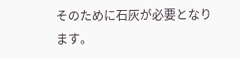そのために石灰が必要となります。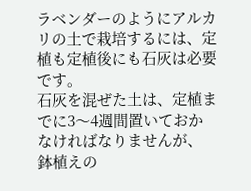ラベンダーのようにアルカリの土で栽培するには、定植も定植後にも石灰は必要です。
石灰を混ぜた土は、定植までに3〜4週間置いておかなければなりませんが、
鉢植えの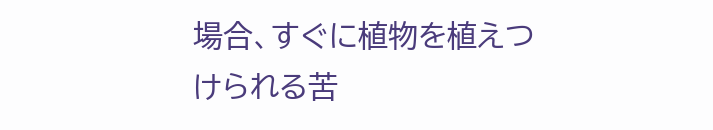場合、すぐに植物を植えつけられる苦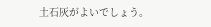土石灰がよいでしょう。